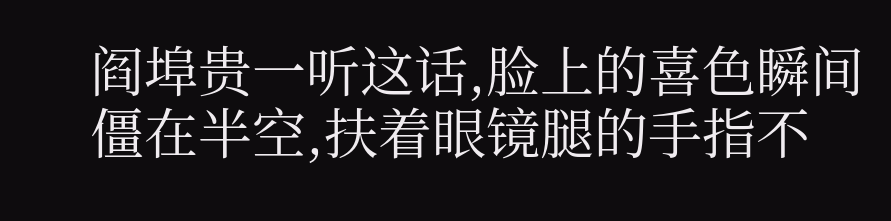阎埠贵一听这话,脸上的喜色瞬间僵在半空,扶着眼镜腿的手指不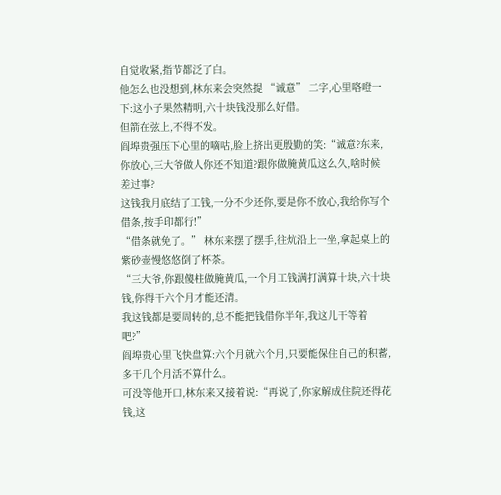自觉收紧,指节都泛了白。
他怎么也没想到,林东来会突然提 “诚意” 二字,心里咯噔一下:这小子果然精明,六十块钱没那么好借。
但箭在弦上,不得不发。
阎埠贵强压下心里的嘀咕,脸上挤出更殷勤的笑:“诚意?东来,你放心,三大爷做人你还不知道?跟你做腌黄瓜这么久,啥时候差过事?
这钱我月底结了工钱,一分不少还你,要是你不放心,我给你写个借条,按手印都行!”
“借条就免了。” 林东来摆了摆手,往炕沿上一坐,拿起桌上的紫砂壶慢悠悠倒了杯茶。
“三大爷,你跟傻柱做腌黄瓜,一个月工钱满打满算十块,六十块钱,你得干六个月才能还清。
我这钱都是要周转的,总不能把钱借你半年,我这儿干等着吧?”
阎埠贵心里飞快盘算:六个月就六个月,只要能保住自己的积蓄,多干几个月活不算什么。
可没等他开口,林东来又接着说:“再说了,你家解成住院还得花钱,这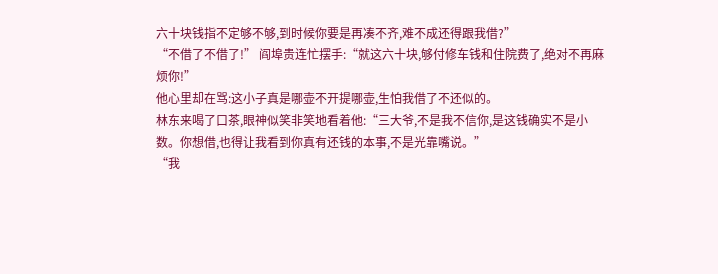六十块钱指不定够不够,到时候你要是再凑不齐,难不成还得跟我借?”
“不借了不借了!” 阎埠贵连忙摆手:“就这六十块,够付修车钱和住院费了,绝对不再麻烦你!”
他心里却在骂:这小子真是哪壶不开提哪壶,生怕我借了不还似的。
林东来喝了口茶,眼神似笑非笑地看着他:“三大爷,不是我不信你,是这钱确实不是小数。你想借,也得让我看到你真有还钱的本事,不是光靠嘴说。”
“我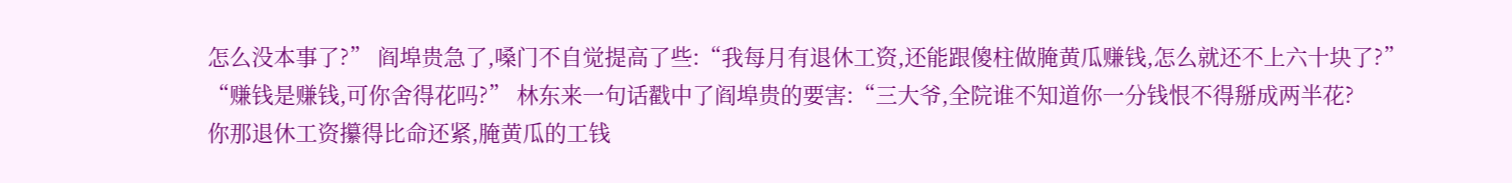怎么没本事了?” 阎埠贵急了,嗓门不自觉提高了些:“我每月有退休工资,还能跟傻柱做腌黄瓜赚钱,怎么就还不上六十块了?”
“赚钱是赚钱,可你舍得花吗?” 林东来一句话戳中了阎埠贵的要害:“三大爷,全院谁不知道你一分钱恨不得掰成两半花?
你那退休工资攥得比命还紧,腌黄瓜的工钱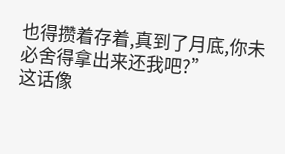也得攒着存着,真到了月底,你未必舍得拿出来还我吧?”
这话像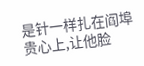是针一样扎在阎埠贵心上,让他脸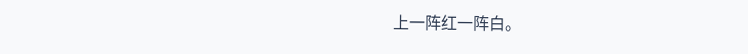上一阵红一阵白。